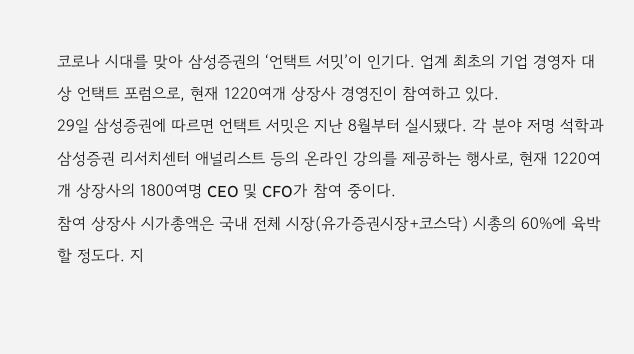코로나 시대를 맞아 삼성증권의 ‘언택트 서밋’이 인기다. 업계 최초의 기업 경영자 대상 언택트 포럼으로, 현재 1220여개 상장사 경영진이 참여하고 있다.
29일 삼성증권에 따르면 언택트 서밋은 지난 8월부터 실시됐다. 각 분야 저명 석학과 삼성증권 리서치센터 애널리스트 등의 온라인 강의를 제공하는 행사로, 현재 1220여개 상장사의 1800여명 CEO 및 CFO가 참여 중이다.
참여 상장사 시가총액은 국내 전체 시장(유가증권시장+코스닥) 시총의 60%에 육박할 정도다. 지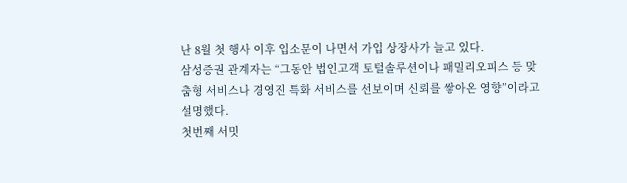난 8월 첫 행사 이후 입소문이 나면서 가입 상장사가 늘고 있다.
삼성증권 관계자는 “그동안 법인고객 토털솔루션이나 패밀리오피스 등 맞춤형 서비스나 경영진 특화 서비스를 선보이며 신뢰를 쌓아온 영향”이라고 설명했다.
첫번째 서밋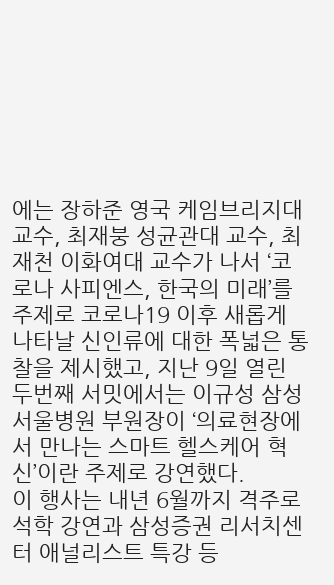에는 장하준 영국 케임브리지대 교수, 최재붕 성균관대 교수, 최재천 이화여대 교수가 나서 ‘코로나 사피엔스, 한국의 미래’를 주제로 코로나19 이후 새롭게 나타날 신인류에 대한 폭넓은 통찰을 제시했고, 지난 9일 열린 두번째 서밋에서는 이규성 삼성서울병원 부원장이 ‘의료현장에서 만나는 스마트 헬스케어 혁신’이란 주제로 강연했다.
이 행사는 내년 6월까지 격주로 석학 강연과 삼성증권 리서치센터 애널리스트 특강 등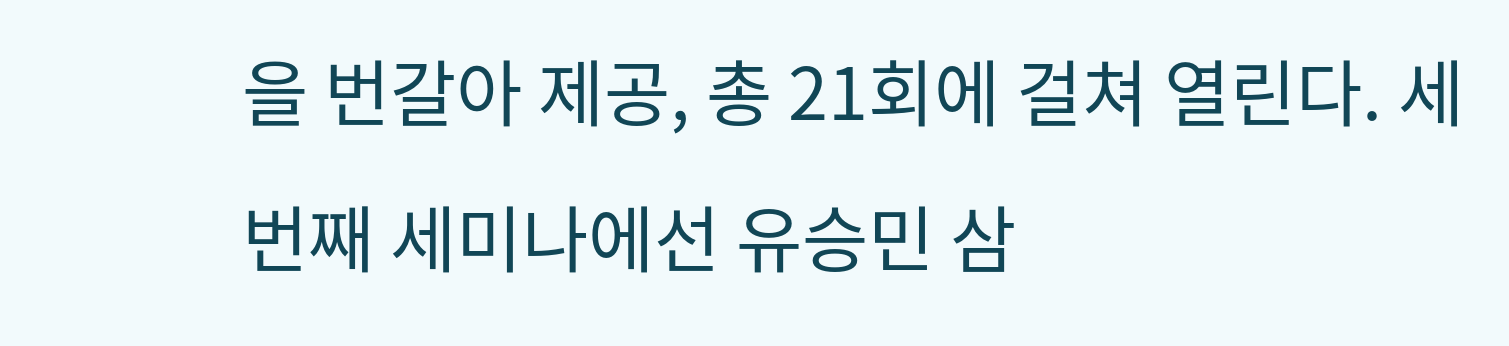을 번갈아 제공, 총 21회에 걸쳐 열린다. 세번째 세미나에선 유승민 삼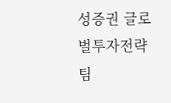성증권 글로벌투자전략팀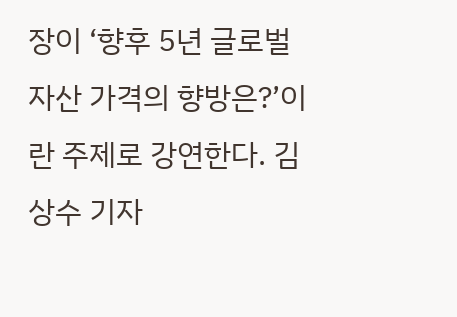장이 ‘향후 5년 글로벌 자산 가격의 향방은?’이란 주제로 강연한다. 김상수 기자